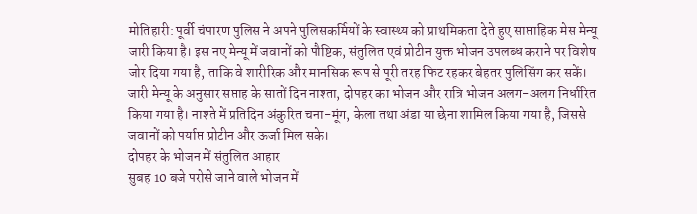मोतिहारी: पूर्वी चंपारण पुलिस ने अपने पुलिसकर्मियों के स्वास्थ्य को प्राथमिकता देते हुए साप्ताहिक मेस मेन्यू जारी किया है। इस नए मेन्यू में जवानों को पौष्टिक, संतुलित एवं प्रोटीन युक्त भोजन उपलब्ध कराने पर विशेष जोर दिया गया है, ताकि वे शारीरिक और मानसिक रूप से पूरी तरह फिट रहकर बेहतर पुलिसिंग कर सकें।
जारी मेन्यू के अनुसार सप्ताह के सातों दिन नाश्ता, दोपहर का भोजन और रात्रि भोजन अलग-अलग निर्धारित किया गया है। नाश्ते में प्रतिदिन अंकुरित चना-मूंग, केला तथा अंडा या छेना शामिल किया गया है, जिससे जवानों को पर्याप्त प्रोटीन और ऊर्जा मिल सके।
दोपहर के भोजन में संतुलित आहार
सुबह 10 बजे परोसे जाने वाले भोजन में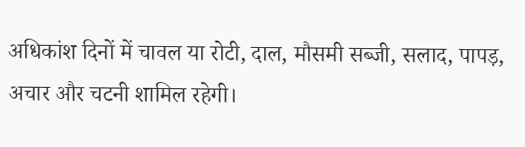अधिकांश दिनों में चावल या रोटी, दाल, मौसमी सब्जी, सलाद, पापड़, अचार और चटनी शामिल रहेगी।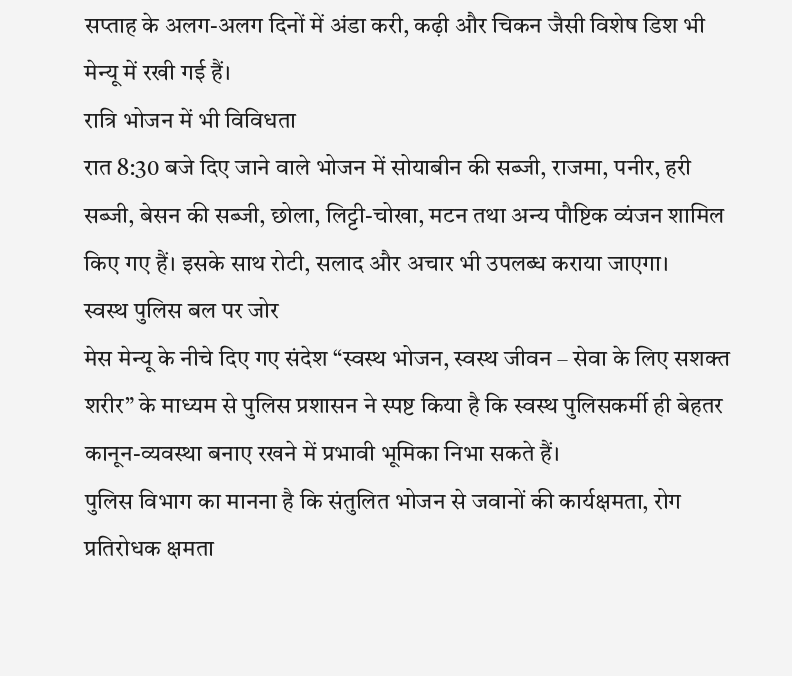सप्ताह के अलग-अलग दिनों में अंडा करी, कढ़ी और चिकन जैसी विशेष डिश भी मेन्यू में रखी गई हैं।
रात्रि भोजन में भी विविधता
रात 8:30 बजे दिए जाने वाले भोजन में सोयाबीन की सब्जी, राजमा, पनीर, हरी सब्जी, बेसन की सब्जी, छोला, लिट्टी-चोखा, मटन तथा अन्य पौष्टिक व्यंजन शामिल किए गए हैं। इसके साथ रोटी, सलाद और अचार भी उपलब्ध कराया जाएगा।
स्वस्थ पुलिस बल पर जोर
मेस मेन्यू के नीचे दिए गए संदेश “स्वस्थ भोजन, स्वस्थ जीवन – सेवा के लिए सशक्त शरीर” के माध्यम से पुलिस प्रशासन ने स्पष्ट किया है कि स्वस्थ पुलिसकर्मी ही बेहतर कानून-व्यवस्था बनाए रखने में प्रभावी भूमिका निभा सकते हैं।
पुलिस विभाग का मानना है कि संतुलित भोजन से जवानों की कार्यक्षमता, रोग प्रतिरोधक क्षमता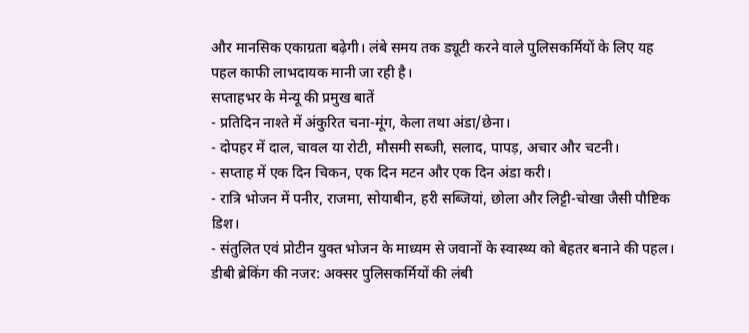और मानसिक एकाग्रता बढ़ेगी। लंबे समय तक ड्यूटी करने वाले पुलिसकर्मियों के लिए यह पहल काफी लाभदायक मानी जा रही है।
सप्ताहभर के मेन्यू की प्रमुख बातें
- प्रतिदिन नाश्ते में अंकुरित चना-मूंग, केला तथा अंडा/छेना।
- दोपहर में दाल, चावल या रोटी, मौसमी सब्जी, सलाद, पापड़, अचार और चटनी।
- सप्ताह में एक दिन चिकन, एक दिन मटन और एक दिन अंडा करी।
- रात्रि भोजन में पनीर, राजमा, सोयाबीन, हरी सब्जियां, छोला और लिट्टी-चोखा जैसी पौष्टिक डिश।
- संतुलित एवं प्रोटीन युक्त भोजन के माध्यम से जवानों के स्वास्थ्य को बेहतर बनाने की पहल।
डीबी ब्रेकिंग की नजर: अक्सर पुलिसकर्मियों की लंबी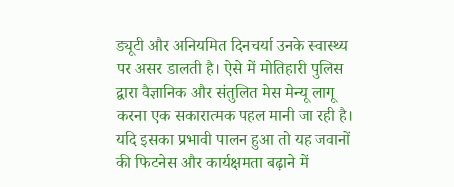ड्यूटी और अनियमित दिनचर्या उनके स्वास्थ्य पर असर डालती है। ऐसे में मोतिहारी पुलिस द्वारा वैज्ञानिक और संतुलित मेस मेन्यू लागू करना एक सकारात्मक पहल मानी जा रही है। यदि इसका प्रभावी पालन हुआ तो यह जवानों की फिटनेस और कार्यक्षमता बढ़ाने में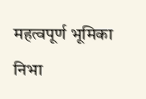महत्वपूर्ण भूमिका निभा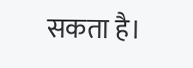सकता है।